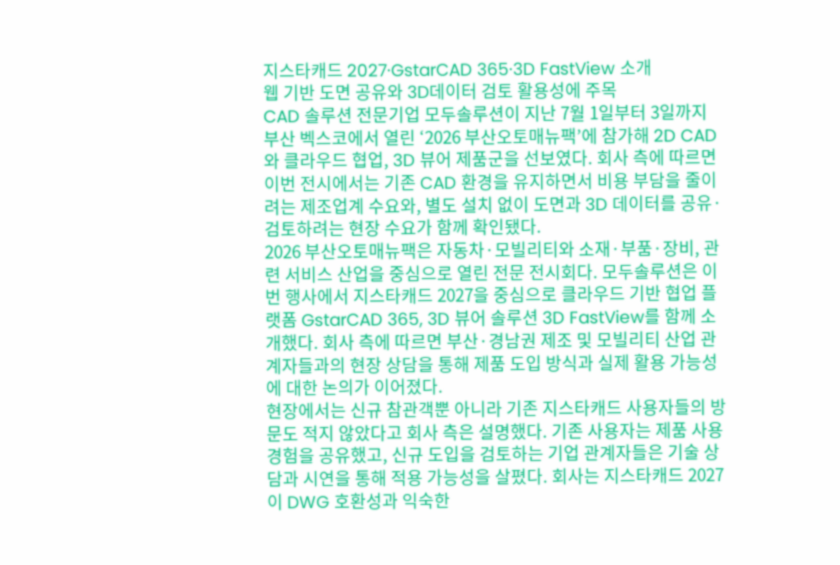지스타캐드 2027·GstarCAD 365·3D FastView 소개
웹 기반 도면 공유와 3D데이터 검토 활용성에 주목
CAD 솔루션 전문기업 모두솔루션이 지난 7월 1일부터 3일까지 부산 벡스코에서 열린 ‘2026 부산오토매뉴팩’에 참가해 2D CAD와 클라우드 협업, 3D 뷰어 제품군을 선보였다. 회사 측에 따르면 이번 전시에서는 기존 CAD 환경을 유지하면서 비용 부담을 줄이려는 제조업계 수요와, 별도 설치 없이 도면과 3D 데이터를 공유·검토하려는 현장 수요가 함께 확인됐다.
2026 부산오토매뉴팩은 자동차·모빌리티와 소재·부품·장비, 관련 서비스 산업을 중심으로 열린 전문 전시회다. 모두솔루션은 이번 행사에서 지스타캐드 2027을 중심으로 클라우드 기반 협업 플랫폼 GstarCAD 365, 3D 뷰어 솔루션 3D FastView를 함께 소개했다. 회사 측에 따르면 부산·경남권 제조 및 모빌리티 산업 관계자들과의 현장 상담을 통해 제품 도입 방식과 실제 활용 가능성에 대한 논의가 이어졌다.
현장에서는 신규 참관객뿐 아니라 기존 지스타캐드 사용자들의 방문도 적지 않았다고 회사 측은 설명했다. 기존 사용자는 제품 사용 경험을 공유했고, 신규 도입을 검토하는 기업 관계자들은 기술 상담과 시연을 통해 적용 가능성을 살폈다. 회사는 지스타캐드 2027이 DWG 호환성과 익숙한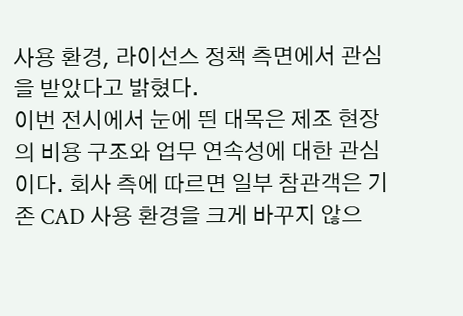사용 환경, 라이선스 정책 측면에서 관심을 받았다고 밝혔다.
이번 전시에서 눈에 띈 대목은 제조 현장의 비용 구조와 업무 연속성에 대한 관심이다. 회사 측에 따르면 일부 참관객은 기존 CAD 사용 환경을 크게 바꾸지 않으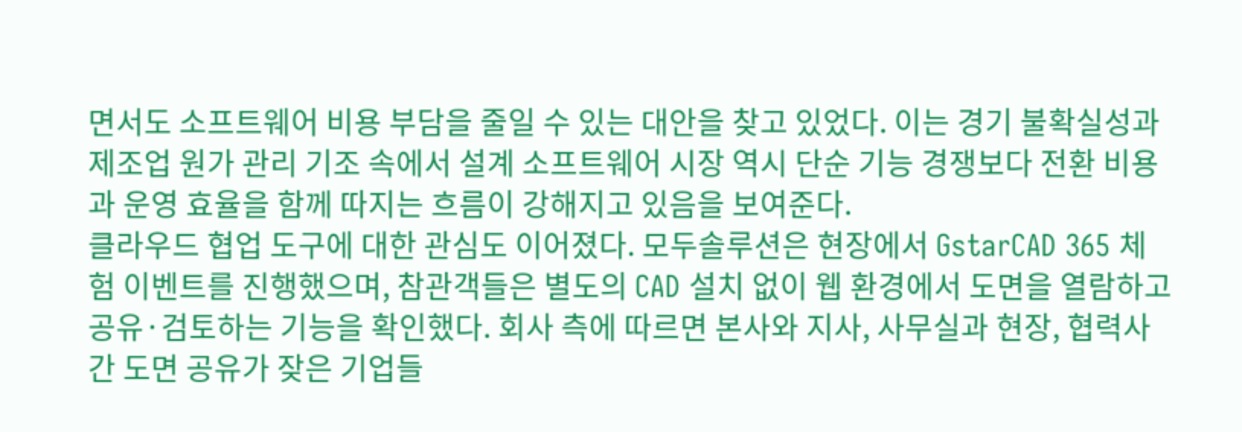면서도 소프트웨어 비용 부담을 줄일 수 있는 대안을 찾고 있었다. 이는 경기 불확실성과 제조업 원가 관리 기조 속에서 설계 소프트웨어 시장 역시 단순 기능 경쟁보다 전환 비용과 운영 효율을 함께 따지는 흐름이 강해지고 있음을 보여준다.
클라우드 협업 도구에 대한 관심도 이어졌다. 모두솔루션은 현장에서 GstarCAD 365 체험 이벤트를 진행했으며, 참관객들은 별도의 CAD 설치 없이 웹 환경에서 도면을 열람하고 공유·검토하는 기능을 확인했다. 회사 측에 따르면 본사와 지사, 사무실과 현장, 협력사 간 도면 공유가 잦은 기업들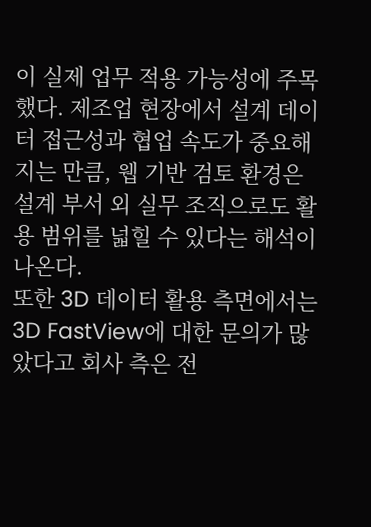이 실제 업무 적용 가능성에 주목했다. 제조업 현장에서 설계 데이터 접근성과 협업 속도가 중요해지는 만큼, 웹 기반 검토 환경은 설계 부서 외 실무 조직으로도 활용 범위를 넓힐 수 있다는 해석이 나온다.
또한 3D 데이터 활용 측면에서는 3D FastView에 대한 문의가 많았다고 회사 측은 전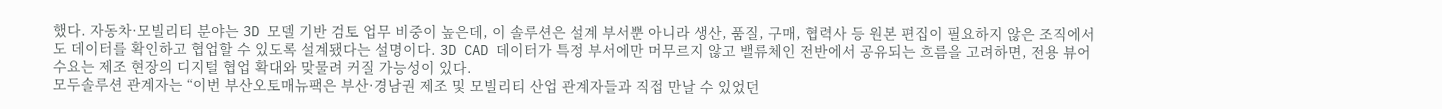했다. 자동차·모빌리티 분야는 3D 모델 기반 검토 업무 비중이 높은데, 이 솔루션은 설계 부서뿐 아니라 생산, 품질, 구매, 협력사 등 원본 편집이 필요하지 않은 조직에서도 데이터를 확인하고 협업할 수 있도록 설계됐다는 설명이다. 3D CAD 데이터가 특정 부서에만 머무르지 않고 밸류체인 전반에서 공유되는 흐름을 고려하면, 전용 뷰어 수요는 제조 현장의 디지털 협업 확대와 맞물려 커질 가능성이 있다.
모두솔루션 관계자는 “이번 부산오토매뉴팩은 부산·경남권 제조 및 모빌리티 산업 관계자들과 직접 만날 수 있었던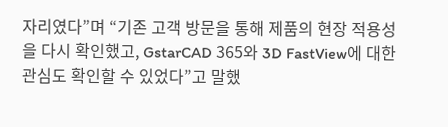자리였다”며 “기존 고객 방문을 통해 제품의 현장 적용성을 다시 확인했고, GstarCAD 365와 3D FastView에 대한 관심도 확인할 수 있었다”고 말했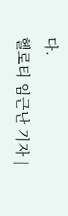다.
헬로티 임근난 기자 |